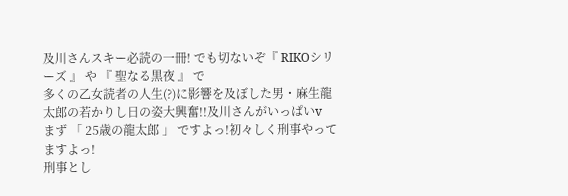及川さんスキー必読の一冊! でも切ないぞ『 RIKOシリーズ 』 や 『 聖なる黒夜 』 で
多くの乙女読者の人生(?)に影響を及ぼした男・麻生龍太郎の若かりし日の姿大興奮!!及川さんがいっぱいv
まず 「 25歳の龍太郎 」 ですよっ!初々しく刑事やってますよっ!
刑事とし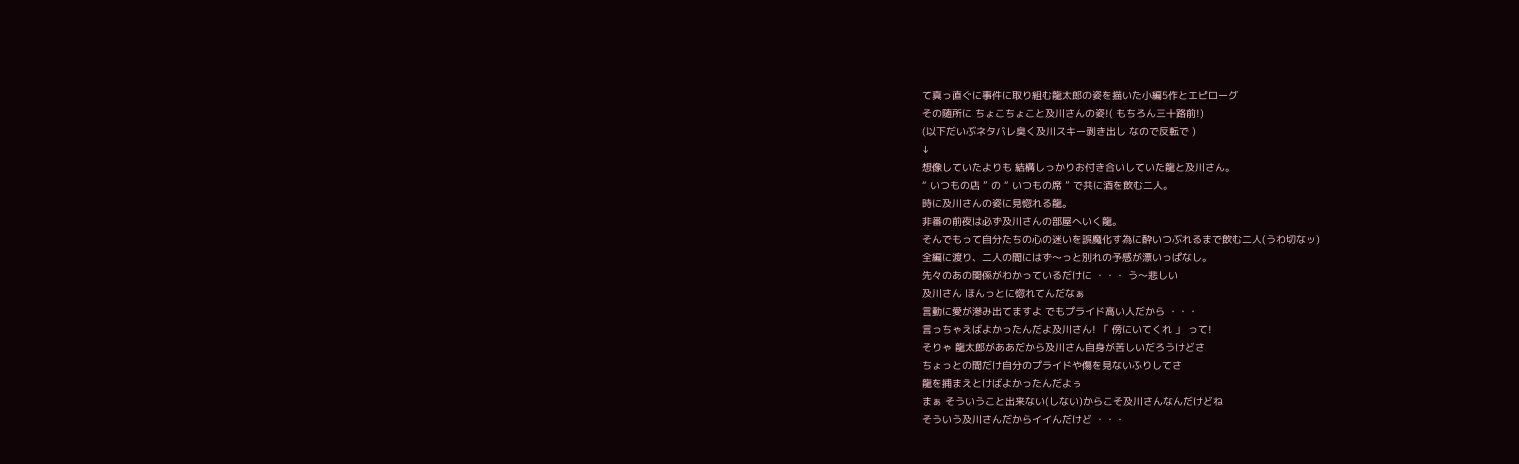て真っ直ぐに事件に取り組む龍太郎の姿を描いた小編5作とエピローグ
その随所に ちょこちょこと及川さんの姿!( もちろん三十路前!)
(以下だいぶネタバレ臭く及川スキー剥き出し なので反転で )
↓
想像していたよりも 結構しっかりお付き合いしていた龍と及川さん。
“ いつもの店 ” の “ いつもの席 ” で共に酒を飲む二人。
時に及川さんの姿に見惚れる龍。
非番の前夜は必ず及川さんの部屋へいく龍。
そんでもって自分たちの心の迷いを誤魔化す為に酔いつぶれるまで飲む二人(うわ切なッ)
全編に渡り、二人の間にはず〜っと別れの予感が漂いっぱなし。
先々のあの関係がわかっているだけに ・・・ う〜悲しい
及川さん ほんっとに惚れてんだなぁ
言動に愛が滲み出てますよ でもプライド高い人だから ・・・
言っちゃえばよかったんだよ及川さん! 「 傍にいてくれ 」 って!
そりゃ 龍太郎がああだから及川さん自身が苦しいだろうけどさ
ちょっとの間だけ自分のプライドや傷を見ないふりしてさ
龍を捕まえとけばよかったんだよぅ
まぁ そういうこと出来ない(しない)からこそ及川さんなんだけどね
そういう及川さんだからイイんだけど ・・・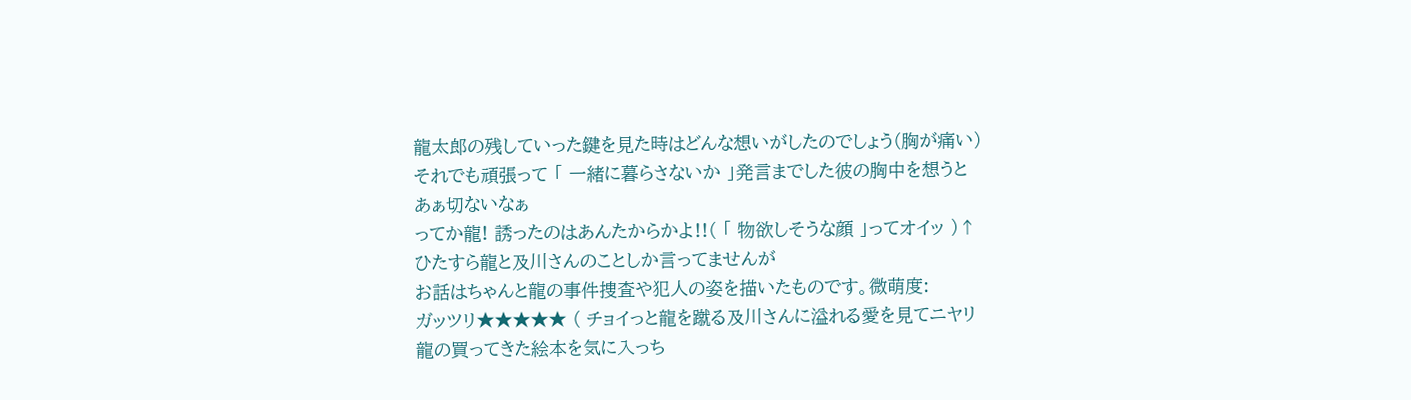龍太郎の残していった鍵を見た時はどんな想いがしたのでしょう(胸が痛い)
それでも頑張って 「 一緒に暮らさないか 」発言までした彼の胸中を想うと
あぁ切ないなぁ
ってか龍! 誘ったのはあんたからかよ!!( 「 物欲しそうな顔 」ってオイッ )↑
ひたすら龍と及川さんのことしか言ってませんが
お話はちゃんと龍の事件捜査や犯人の姿を描いたものです。微萌度:
ガッツリ★★★★★ ( チョイっと龍を蹴る及川さんに溢れる愛を見てニヤリ
龍の買ってきた絵本を気に入っち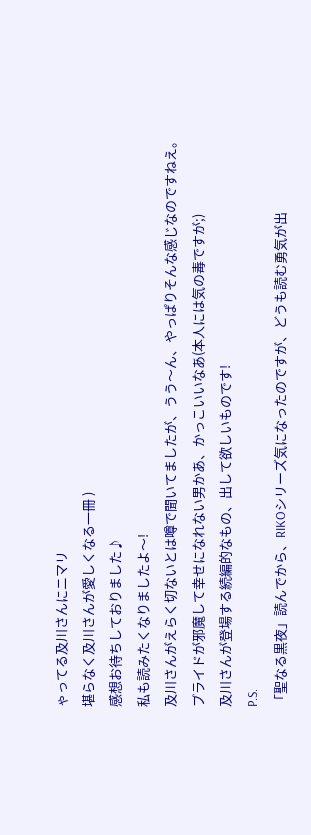ゃってる及川さんにニマリ
堪らなく及川さんが愛しくなる一冊 )
感想お待ちしておりました♪
私も読みたくなりましたよ〜!
及川さんがえらく切ないとは噂で聞いてましたが、うう〜ん、やっぱりそんな感じなのですねえ。
プライドが邪魔して幸せになれない男かあ、かっこいいなあ(本人には気の毒ですが;)
及川さんが登場する続編的なもの、出して欲しいものです!
P.S.
「聖なる黒夜」読んでから、RIKOシリーズ気になったのですが、どうも読む勇気が出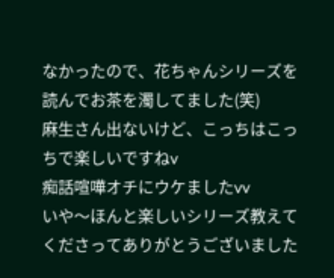なかったので、花ちゃんシリーズを読んでお茶を濁してました(笑)
麻生さん出ないけど、こっちはこっちで楽しいですねv
痴話喧嘩オチにウケましたvv
いや〜ほんと楽しいシリーズ教えてくださってありがとうございました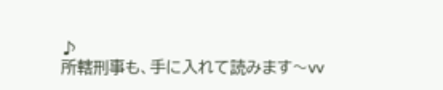♪
所轄刑事も、手に入れて読みます〜vv